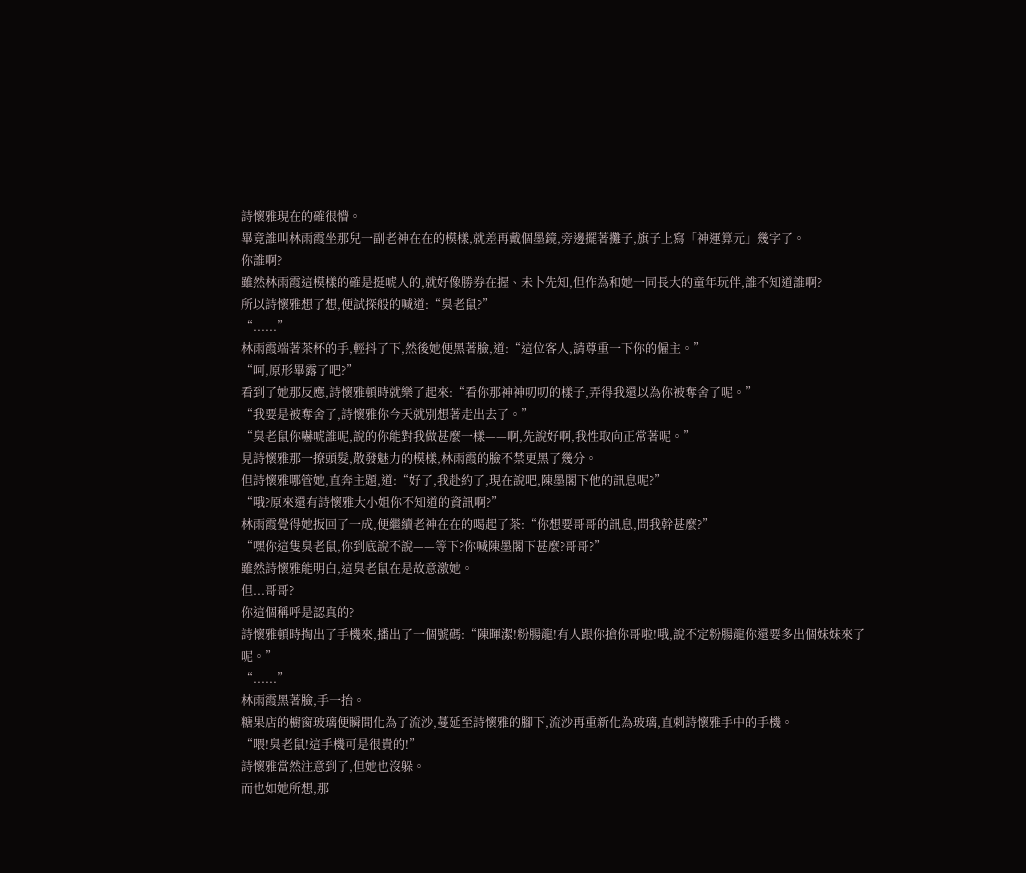詩懷雅現在的確很懵。
畢竟誰叫林雨霞坐那兒一副老神在在的模樣,就差再戴個墨鏡,旁邊擺著攤子,旗子上寫「神運算元」幾字了。
你誰啊?
雖然林雨霞這模樣的確是挺唬人的,就好像勝券在握、未卜先知,但作為和她一同長大的童年玩伴,誰不知道誰啊?
所以詩懷雅想了想,便試探般的喊道:“臭老鼠?”
“......”
林雨霞端著茶杯的手,輕抖了下,然後她便黑著臉,道:“這位客人,請尊重一下你的僱主。”
“呵,原形畢露了吧?”
看到了她那反應,詩懷雅頓時就樂了起來:“看你那神神叨叨的樣子,弄得我還以為你被奪舍了呢。”
“我要是被奪舍了,詩懷雅你今天就別想著走出去了。”
“臭老鼠你嚇唬誰呢,說的你能對我做甚麼一樣——啊,先說好啊,我性取向正常著呢。”
見詩懷雅那一撩頭髮,散發魅力的模樣,林雨霞的臉不禁更黑了幾分。
但詩懷雅哪管她,直奔主題,道:“好了,我赴約了,現在說吧,陳墨閣下他的訊息呢?”
“哦?原來還有詩懷雅大小姐你不知道的資訊啊?”
林雨霞覺得她扳回了一成,便繼續老神在在的喝起了茶:“你想要哥哥的訊息,問我幹甚麼?”
“嘿你這隻臭老鼠,你到底說不說——等下?你喊陳墨閣下甚麼?哥哥?”
雖然詩懷雅能明白,這臭老鼠在是故意激她。
但...哥哥?
你這個稱呼是認真的?
詩懷雅頓時掏出了手機來,播出了一個號碼:“陳暉潔!粉腸龍!有人跟你搶你哥啦!哦,說不定粉腸龍你還要多出個妹妹來了呢。”
“......”
林雨霞黑著臉,手一抬。
糖果店的櫥窗玻璃便瞬間化為了流沙,蔓延至詩懷雅的腳下,流沙再重新化為玻璃,直刺詩懷雅手中的手機。
“喂!臭老鼠!這手機可是很貴的!”
詩懷雅當然注意到了,但她也沒躲。
而也如她所想,那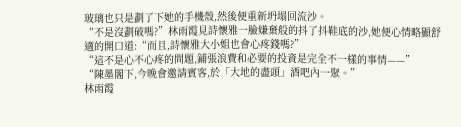玻璃也只是劃了下她的手機殼,然後便重新坍塌回流沙。
“不是沒劃破嗎?”林雨霞見詩懷雅一臉嫌棄般的抖了抖鞋底的沙,她便心情略顯舒適的開口道:“而且,詩懷雅大小姐也會心疼錢嗎?”
“這不是心不心疼的問題,鋪張浪費和必要的投資是完全不一樣的事情——”
“陳墨閣下,今晚會邀請賓客,於「大地的盡頭」酒吧內一聚。”
林雨霞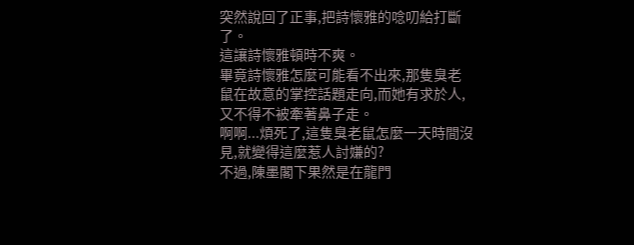突然說回了正事,把詩懷雅的唸叨給打斷了。
這讓詩懷雅頓時不爽。
畢竟詩懷雅怎麼可能看不出來,那隻臭老鼠在故意的掌控話題走向,而她有求於人,又不得不被牽著鼻子走。
啊啊...煩死了,這隻臭老鼠怎麼一天時間沒見,就變得這麼惹人討嫌的?
不過,陳墨閣下果然是在龍門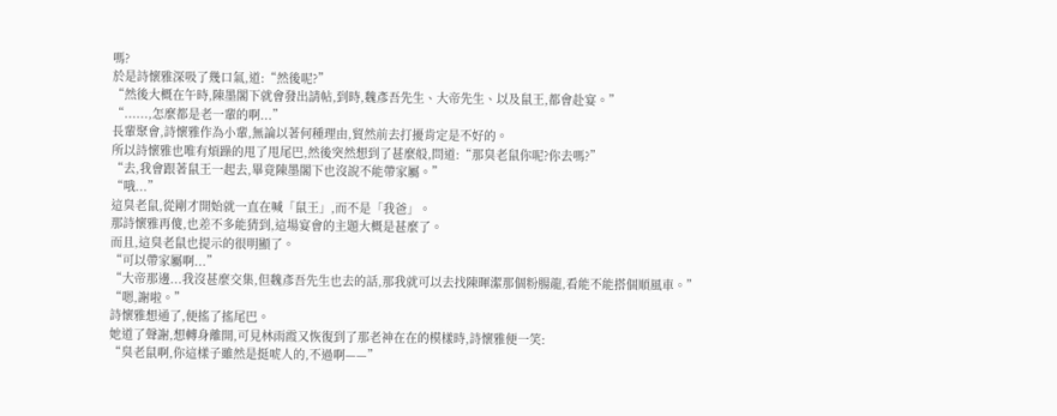嗎?
於是詩懷雅深吸了幾口氣,道:“然後呢?”
“然後大概在午時,陳墨閣下就會發出請帖,到時,魏彥吾先生、大帝先生、以及鼠王,都會赴宴。”
“......,怎麼都是老一輩的啊...”
長輩聚會,詩懷雅作為小輩,無論以著何種理由,貿然前去打擾肯定是不好的。
所以詩懷雅也唯有煩躁的甩了甩尾巴,然後突然想到了甚麼般,問道:“那臭老鼠你呢?你去嗎?”
“去,我會跟著鼠王一起去,畢竟陳墨閣下也沒說不能帶家屬。”
“哦...”
這臭老鼠,從剛才開始就一直在喊「鼠王」,而不是「我爸」。
那詩懷雅再傻,也差不多能猜到,這場宴會的主題大概是甚麼了。
而且,這臭老鼠也提示的很明顯了。
“可以帶家屬啊...”
“大帝那邊...我沒甚麼交集,但魏彥吾先生也去的話,那我就可以去找陳暉潔那個粉腸龍,看能不能搭個順風車。”
“嗯,謝啦。”
詩懷雅想通了,便搖了搖尾巴。
她道了聲謝,想轉身離開,可見林雨霞又恢復到了那老神在在的模樣時,詩懷雅便一笑:
“臭老鼠啊,你這樣子雖然是挺唬人的,不過啊——”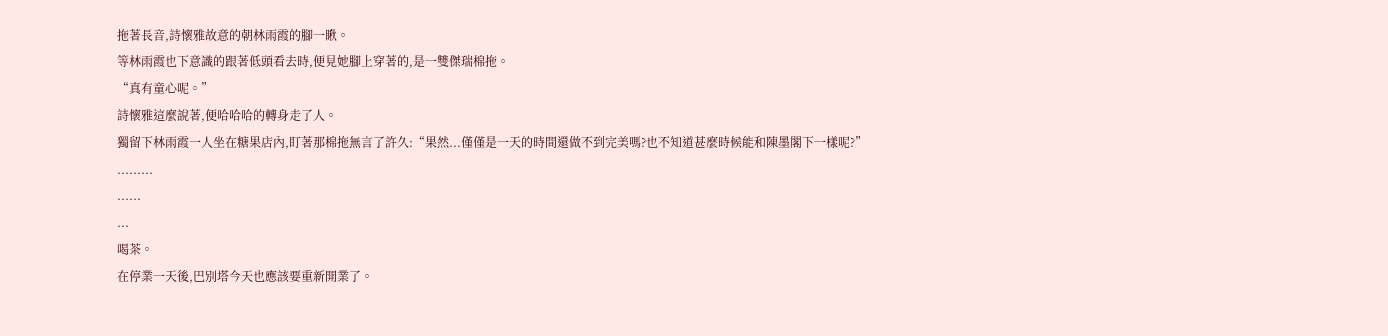拖著長音,詩懷雅故意的朝林雨霞的腳一瞅。
等林雨霞也下意識的跟著低頭看去時,便見她腳上穿著的,是一雙傑瑞棉拖。
“真有童心呢。”
詩懷雅這麼說著,便哈哈哈的轉身走了人。
獨留下林雨霞一人坐在糖果店內,盯著那棉拖無言了許久:“果然...僅僅是一天的時間還做不到完美嗎?也不知道甚麼時候能和陳墨閣下一樣呢?”
.........
......
...
喝茶。
在停業一天後,巴別塔今天也應該要重新開業了。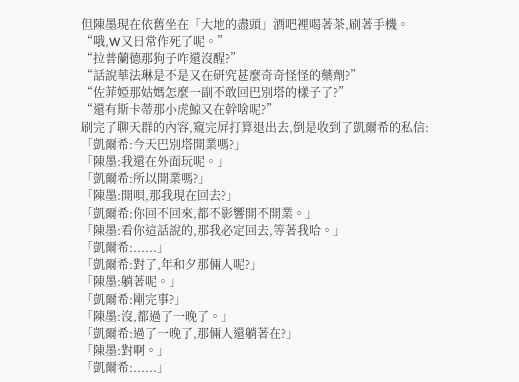但陳墨現在依舊坐在「大地的盡頭」酒吧裡喝著茶,刷著手機。
“哦,W又日常作死了呢。”
“拉普蘭德那狗子咋還沒醒?”
“話說華法琳是不是又在研究甚麼奇奇怪怪的藥劑?”
“佐菲婭那姑媽怎麼一副不敢回巴別塔的樣子了?”
“還有斯卡蒂那小虎鯨又在幹啥呢?”
刷完了聊天群的內容,窺完屏打算退出去,倒是收到了凱爾希的私信:
「凱爾希:今天巴別塔開業嗎?」
「陳墨:我還在外面玩呢。」
「凱爾希:所以開業嗎?」
「陳墨:開唄,那我現在回去?」
「凱爾希:你回不回來,都不影響開不開業。」
「陳墨:看你這話說的,那我必定回去,等著我哈。」
「凱爾希:......」
「凱爾希:對了,年和夕那倆人呢?」
「陳墨:躺著呢。」
「凱爾希:剛完事?」
「陳墨:沒,都過了一晚了。」
「凱爾希:過了一晚了,那倆人還躺著在?」
「陳墨:對啊。」
「凱爾希:......」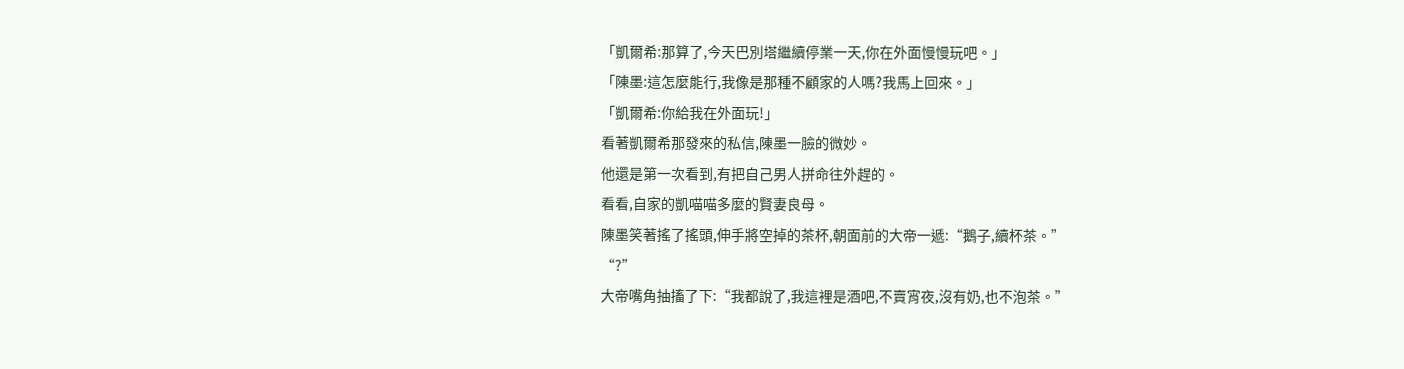「凱爾希:那算了,今天巴別塔繼續停業一天,你在外面慢慢玩吧。」
「陳墨:這怎麼能行,我像是那種不顧家的人嗎?我馬上回來。」
「凱爾希:你給我在外面玩!」
看著凱爾希那發來的私信,陳墨一臉的微妙。
他還是第一次看到,有把自己男人拼命往外趕的。
看看,自家的凱喵喵多麼的賢妻良母。
陳墨笑著搖了搖頭,伸手將空掉的茶杯,朝面前的大帝一遞:“鵝子,續杯茶。”
“?”
大帝嘴角抽搐了下:“我都說了,我這裡是酒吧,不賣宵夜,沒有奶,也不泡茶。”